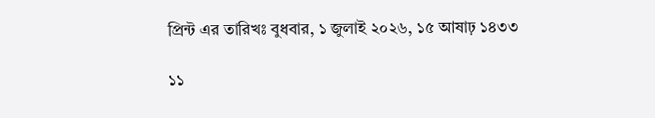প্রিন্ট এর তারিখঃ বুধবার, ১ জুলাই ২০২৬, ১৫ আষাঢ় ১৪৩৩

১১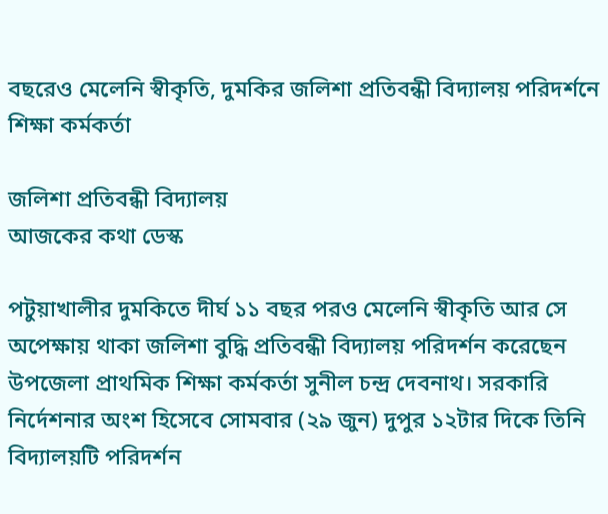বছরেও মেলেনি স্বীকৃতি, দুমকির জলিশা প্রতিবন্ধী বিদ্যালয় পরিদর্শনে শিক্ষা কর্মকর্তা

জলিশা প্রতিবন্ধী বিদ্যালয়
আজকের কথা ডেস্ক

পটুয়াখালীর দুমকিতে দীর্ঘ ১১ বছর পরও মেলেনি স্বীকৃতি আর সে অপেক্ষায় থাকা জলিশা বুদ্ধি প্রতিবন্ধী বিদ্যালয় পরিদর্শন করেছেন উপজেলা প্রাথমিক শিক্ষা কর্মকর্তা সুনীল চন্দ্র দেবনাথ। সরকারি নির্দেশনার অংশ হিসেবে সোমবার (২৯ জুন) দুপুর ১২টার দিকে তিনি বিদ্যালয়টি পরিদর্শন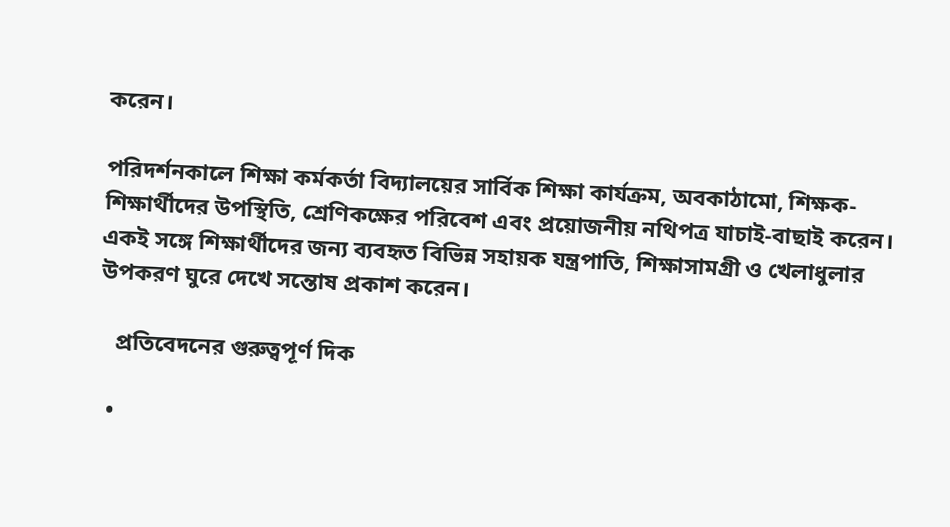করেন।

পরিদর্শনকালে শিক্ষা কর্মকর্তা বিদ্যালয়ের সার্বিক শিক্ষা কার্যক্রম, অবকাঠামো, শিক্ষক-শিক্ষার্থীদের উপস্থিতি, শ্রেণিকক্ষের পরিবেশ এবং প্রয়োজনীয় নথিপত্র যাচাই-বাছাই করেন। একই সঙ্গে শিক্ষার্থীদের জন্য ব্যবহৃত বিভিন্ন সহায়ক যন্ত্রপাতি, শিক্ষাসামগ্রী ও খেলাধুলার উপকরণ ঘুরে দেখে সন্তোষ প্রকাশ করেন।

   প্রতিবেদনের গুরুত্বপূর্ণ দিক

  •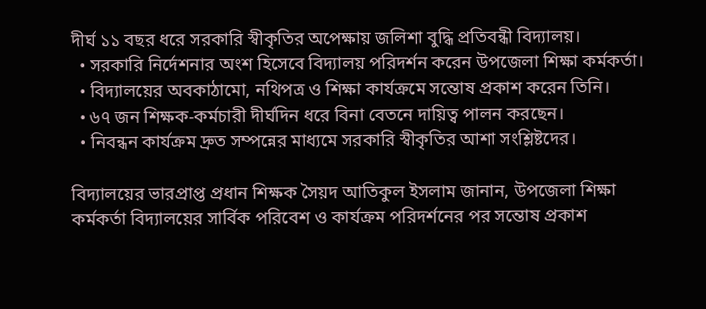দীর্ঘ ১১ বছর ধরে সরকারি স্বীকৃতির অপেক্ষায় জলিশা বুদ্ধি প্রতিবন্ধী বিদ্যালয়।
  • সরকারি নির্দেশনার অংশ হিসেবে বিদ্যালয় পরিদর্শন করেন উপজেলা শিক্ষা কর্মকর্তা।
  • বিদ্যালয়ের অবকাঠামো, নথিপত্র ও শিক্ষা কার্যক্রমে সন্তোষ প্রকাশ করেন তিনি।
  • ৬৭ জন শিক্ষক-কর্মচারী দীর্ঘদিন ধরে বিনা বেতনে দায়িত্ব পালন করছেন।
  • নিবন্ধন কার্যক্রম দ্রুত সম্পন্নের মাধ্যমে সরকারি স্বীকৃতির আশা সংশ্লিষ্টদের।

বিদ্যালয়ের ভারপ্রাপ্ত প্রধান শিক্ষক সৈয়দ আতিকুল ইসলাম জানান, উপজেলা শিক্ষা কর্মকর্তা বিদ্যালয়ের সার্বিক পরিবেশ ও কার্যক্রম পরিদর্শনের পর সন্তোষ প্রকাশ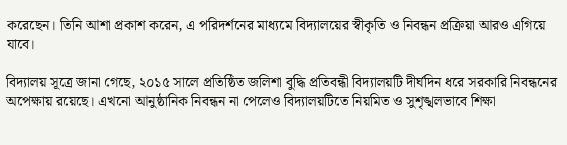করেছেন। তিনি আশা প্রকাশ করেন, এ পরিদর্শনের মাধ্যমে বিদ্যালয়ের স্বীকৃতি ও নিবন্ধন প্রক্রিয়া আরও এগিয়ে যাবে।

বিদ্যালয় সূত্রে জানা গেছে, ২০১৫ সালে প্রতিষ্ঠিত জলিশা বুদ্ধি প্রতিবন্ধী বিদ্যালয়টি দীর্ঘদিন ধরে সরকারি নিবন্ধনের অপেক্ষায় রয়েছে। এখনো আনুষ্ঠানিক নিবন্ধন না পেলেও বিদ্যালয়টিতে নিয়মিত ও সুশৃঙ্খলভাবে শিক্ষা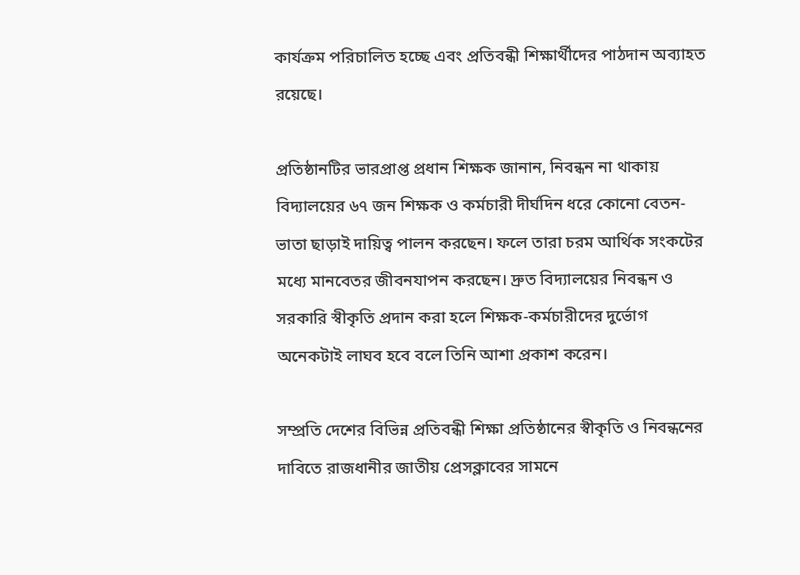কার্যক্রম পরিচালিত হচ্ছে এবং প্রতিবন্ধী শিক্ষার্থীদের পাঠদান অব্যাহত রয়েছে।

প্রতিষ্ঠানটির ভারপ্রাপ্ত প্রধান শিক্ষক জানান, নিবন্ধন না থাকায় বিদ্যালয়ের ৬৭ জন শিক্ষক ও কর্মচারী দীর্ঘদিন ধরে কোনো বেতন-ভাতা ছাড়াই দায়িত্ব পালন করছেন। ফলে তারা চরম আর্থিক সংকটের মধ্যে মানবেতর জীবনযাপন করছেন। দ্রুত বিদ্যালয়ের নিবন্ধন ও সরকারি স্বীকৃতি প্রদান করা হলে শিক্ষক-কর্মচারীদের দুর্ভোগ অনেকটাই লাঘব হবে বলে তিনি আশা প্রকাশ করেন।

সম্প্রতি দেশের বিভিন্ন প্রতিবন্ধী শিক্ষা প্রতিষ্ঠানের স্বীকৃতি ও নিবন্ধনের দাবিতে রাজধানীর জাতীয় প্রেসক্লাবের সামনে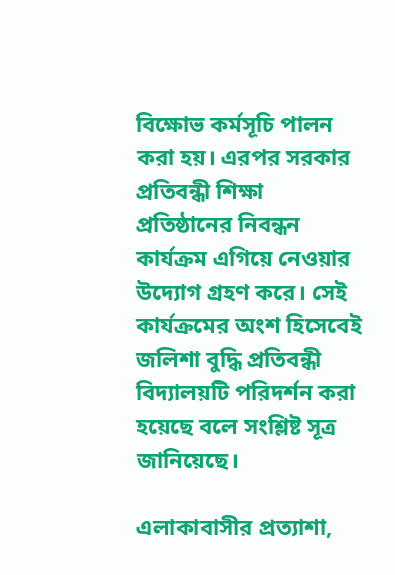বিক্ষোভ কর্মসূচি পালন করা হয়। এরপর সরকার প্রতিবন্ধী শিক্ষা প্রতিষ্ঠানের নিবন্ধন কার্যক্রম এগিয়ে নেওয়ার উদ্যোগ গ্রহণ করে। সেই কার্যক্রমের অংশ হিসেবেই জলিশা বুদ্ধি প্রতিবন্ধী বিদ্যালয়টি পরিদর্শন করা হয়েছে বলে সংশ্লিষ্ট সূত্র জানিয়েছে।

এলাকাবাসীর প্রত্যাশা,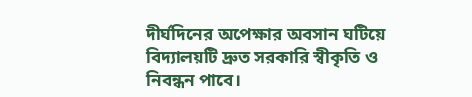দীর্ঘদিনের অপেক্ষার অবসান ঘটিয়ে বিদ্যালয়টি দ্রুত সরকারি স্বীকৃতি ও নিবন্ধন পাবে।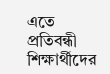এতে প্রতিবন্ধী শিক্ষার্থীদের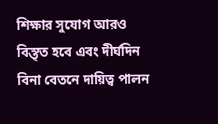শিক্ষার সুযোগ আরও বিস্তৃত হবে এবং দীর্ঘদিন বিনা বেতনে দায়িত্ব পালন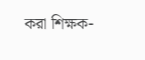করা শিক্ষক-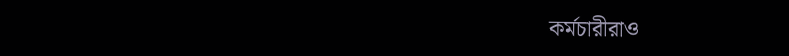কর্মচারীরাও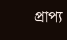প্রাপ্য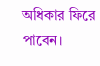অধিকার ফিরে পাবেন।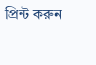প্রিন্ট করুন